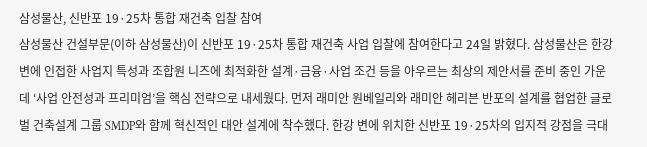삼성물산, 신반포 19·25차 통합 재건축 입찰 참여
삼성물산 건설부문(이하 삼성물산)이 신반포 19·25차 통합 재건축 사업 입찰에 참여한다고 24일 밝혔다. 삼성물산은 한강 변에 인접한 사업지 특성과 조합원 니즈에 최적화한 설계·금융·사업 조건 등을 아우르는 최상의 제안서를 준비 중인 가운데 ‘사업 안전성과 프리미엄’을 핵심 전략으로 내세웠다. 먼저 래미안 원베일리와 래미안 헤리븐 반포의 설계를 협업한 글로벌 건축설계 그룹 SMDP와 함께 혁신적인 대안 설계에 착수했다. 한강 변에 위치한 신반포 19·25차의 입지적 강점을 극대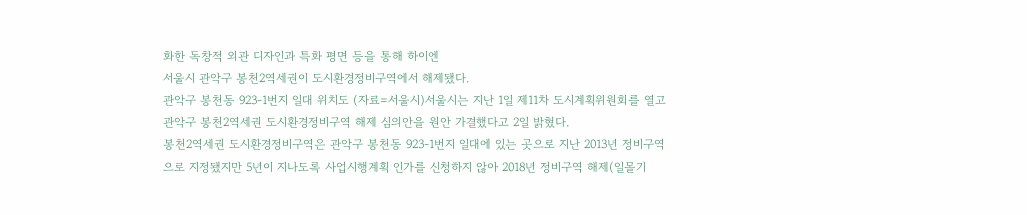화한 독창적 외관 디자인과 특화 평면 등을 통해 하이엔
서울시 관악구 봉천2역세권이 도시환경정비구역에서 해제됐다.
관악구 봉천동 923-1번지 일대 위치도 (자료=서울시)서울시는 지난 1일 제11차 도시계획위원회를 열고 관악구 봉천2역세권 도시환경정비구역 해제 심의안을 원안 가결했다고 2일 밝혔다.
봉천2역세권 도시환경정비구역은 관악구 봉천동 923-1번지 일대에 있는 곳으로 지난 2013년 정비구역으로 지정됐지만 5년이 지나도록 사업시행계획 인가를 신청하지 않아 2018년 정비구역 해제(일몰기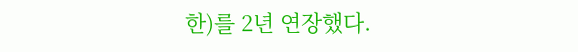한)를 2년 연장했다.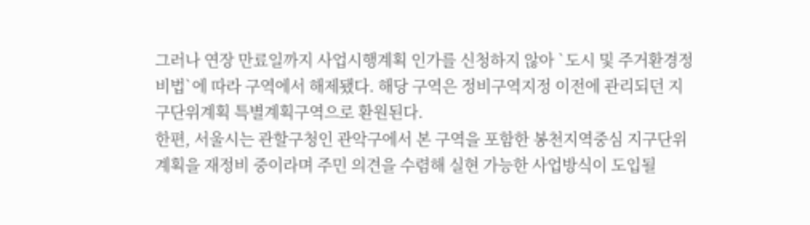그러나 연장 만료일까지 사업시행계획 인가를 신청하지 않아 `도시 및 주거환경정비법`에 따라 구역에서 해제됐다. 해당 구역은 정비구역지정 이전에 관리되던 지구단위계획 특별계획구역으로 환원된다.
한편, 서울시는 관할구청인 관악구에서 본 구역을 포함한 봉천지역중심 지구단위계획을 재정비 중이라며 주민 의견을 수렴해 실현 가능한 사업방식이 도입될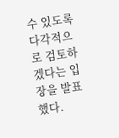수 있도록 다각적으로 검토하겠다는 입장을 발표했다.